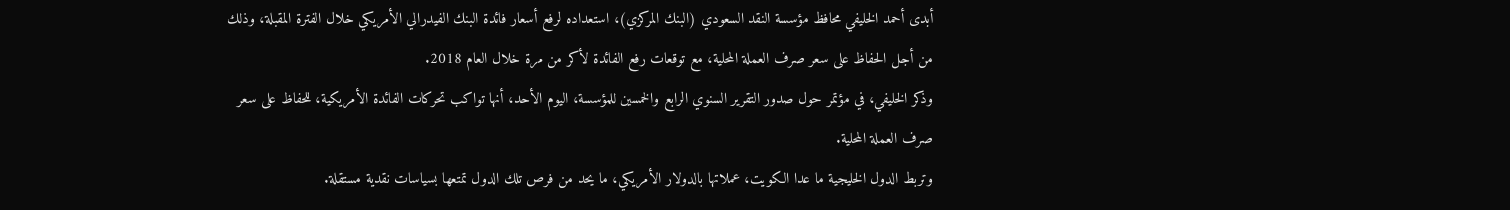أبدى أحمد الخليفي محافظ مؤسسة النقد السعودي (البنك المركزي)، استعداده لرفع أسعار فائدة البنك الفيدرالي الأمريكي خلال الفترة المقبلة، وذلك من أجل الحفاظ على سعر صرف العملة المحلية، مع توقعات رفع الفائدة لأكر من مرة خلال العام 2018.
وذكر الخليفي، في مؤتمر حول صدور التقرير السنوي الرابع والخمسين للمؤسسة، اليوم الأحد، أنها تواكب تحركات الفائدة الأمريكية، للحفاظ على سعر صرف العملة المحلية.
وتربط الدول الخليجية ما عدا الكويت، عملاتها بالدولار الأمريكي، ما يحد من فرص تلك الدول تمتعها بسياسات نقدية مستقلة.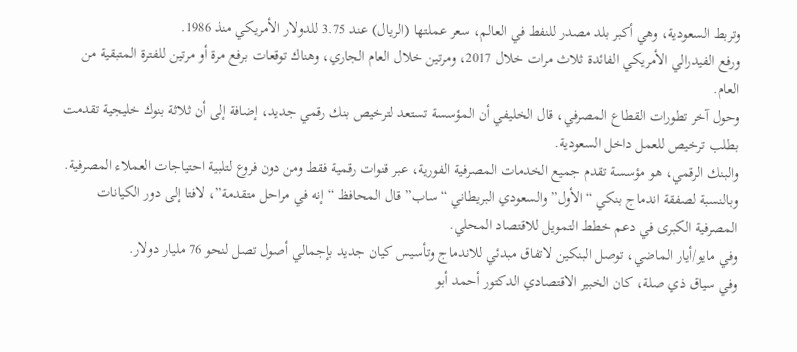وتربط السعودية، وهي أكبر بلد مصدر للنفط في العالم، سعر عملتها (الريال) عند 3.75 للدولار الأمريكي منذ 1986.
ورفع الفيدرالي الأمريكي الفائدة ثلاث مرات خلال 2017، ومرتين خلال العام الجاري، وهناك توقعات برفع مرة أو مرتين للفترة المتبقية من العام.
وحول آخر تطورات القطاع المصرفي، قال الخليفي أن المؤسسة تستعد لترخيص بنك رقمي جديد، إضافة إلى أن ثلاثة بنوك خليجية تقدمت بطلب ترخيص للعمل داخل السعودية.
والبنك الرقمي، هو مؤسسة تقدم جميع الخدمات المصرفية الفورية، عبر قنوات رقمية فقط ومن دون فروع لتلبية احتياجات العملاء المصرفية.
وبالنسبة لصفقة اندماج بنكي “الأول” والسعودي البريطاني “ساب” قال المحافظ “إنه في مراحل متقدمة”، لافتا إلى دور الكيانات المصرفية الكبرى في دعم خطط التمويل للاقتصاد المحلي.
وفي مايو/أيار الماضي، توصل البنكين لاتفاق مبدئي للاندماج وتأسيس كيان جديد بإجمالي أصول تصل لنحو 76 مليار دولار.
وفي سياق ذي صلة، كان الخبير الاقتصادي الدكتور أحمد أبو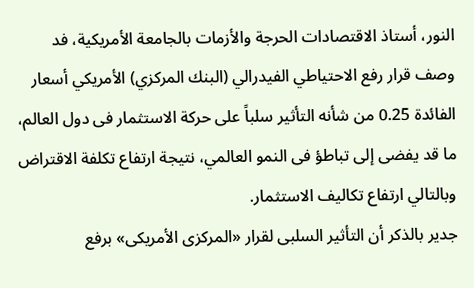النور، أستاذ الاقتصادات الحرجة والأزمات بالجامعة الأمريكية، فد وصف قرار رفع الاحتياطي الفيدرالي (البنك المركزي) الأمريكي أسعار الفائدة 0.25 من شأنه التأثير سلباً على حركة الاستثمار فى دول العالم، ما قد يفضى إلى تباطؤ فى النمو العالمي، نتيجة ارتفاع تكلفة الاقتراض وبالتالي ارتفاع تكاليف الاستثمار.
جدير بالذكر أن التأثير السلبى لقرار «المركزى الأمريكى» برفع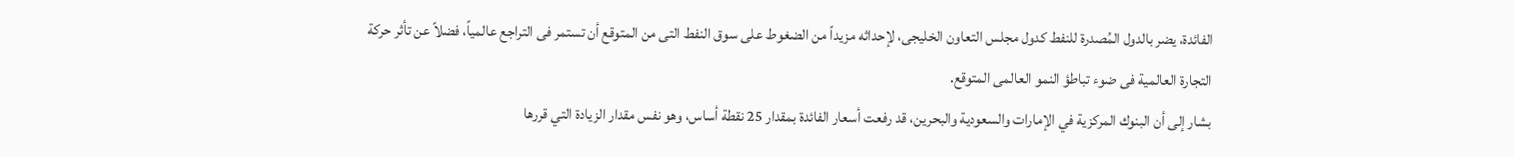الفائدة، يضر بالدول المُصدرة للنفط كدول مجلس التعاون الخليجى، لإحداثه مزيداً من الضغوط على سوق النفط التى من المتوقع أن تستمر فى التراجع عالمياً، فضلاً عن تأثر حركة التجارة العالمية فى ضوء تباطؤ النمو العالمى المتوقع.
بشار إلى أن البنوك المركزية في الإمارات والسعودية والبحرين، قد رفعت أسعار الفائدة بمقدار 25 نقطة أساس، وهو نفس مقدار الزيادة التي قررها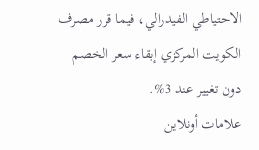الاحتياطي الفيدرالي، فيما قرر مصرف الكويت المركزي إبقاء سعر الخصم دون تغيير عند 3%.
علامات أونلاين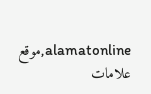alamatonline,موقع علامات